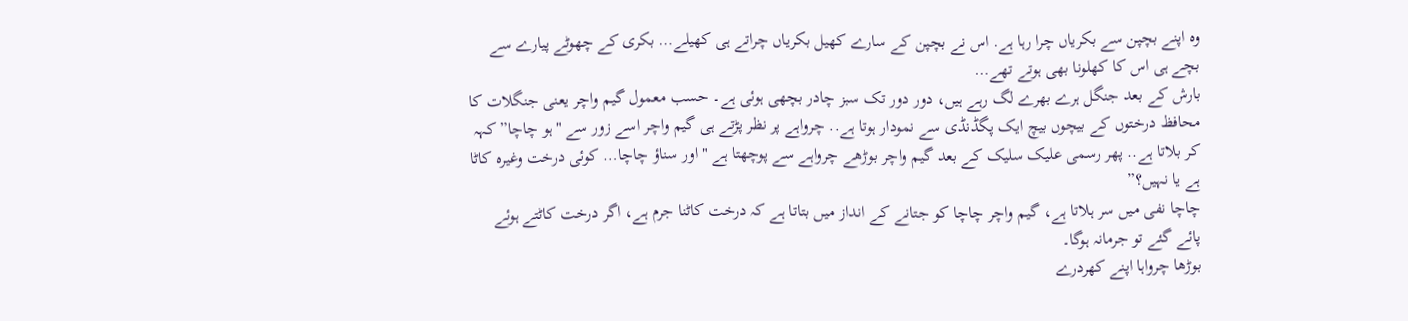وہ اپنے بچپن سے بکریاں چرا رہا ہے. اس نے بچپن کے سارے کھیل بکریاں چراتے ہی کھیلے… بکری کے چھوٹے پیارے سے بچے ہی اس کا کھلونا بھی ہوتے تھے…
بارش کے بعد جنگل ہرے بھرے لگ رہے ہیں، دور دور تک سبز چادر بچھی ہوئی ہے۔ حسب معمول گیم واچر یعنی جنگلات کا محافظ درختوں کے بیچوں بیچ ایک پگڈنڈی سے نمودار ہوتا ہے.. چرواہے پر نظر پڑتے ہی گیم واچر اسے زور سے "ہو چاچا” کہہ کر بلاتا ہے.. پھر رسمی علیک سلیک کے بعد گیم واچر بوڑھے چرواہے سے پوچھتا ہے "اور سناؤ چاچا… کوئی درخت وغیرہ کاٹا ہے یا نہیں؟”
چاچا نفی میں سر ہلاتا ہے، گیم واچر چاچا کو جتانے کے انداز میں بتاتا ہے کہ درخت کاٹنا جرم ہے، اگر درخت کاٹتے ہوئے پائے گئے تو جرمانہ ہوگا۔
بوڑھا چرواہا اپنے کھردرے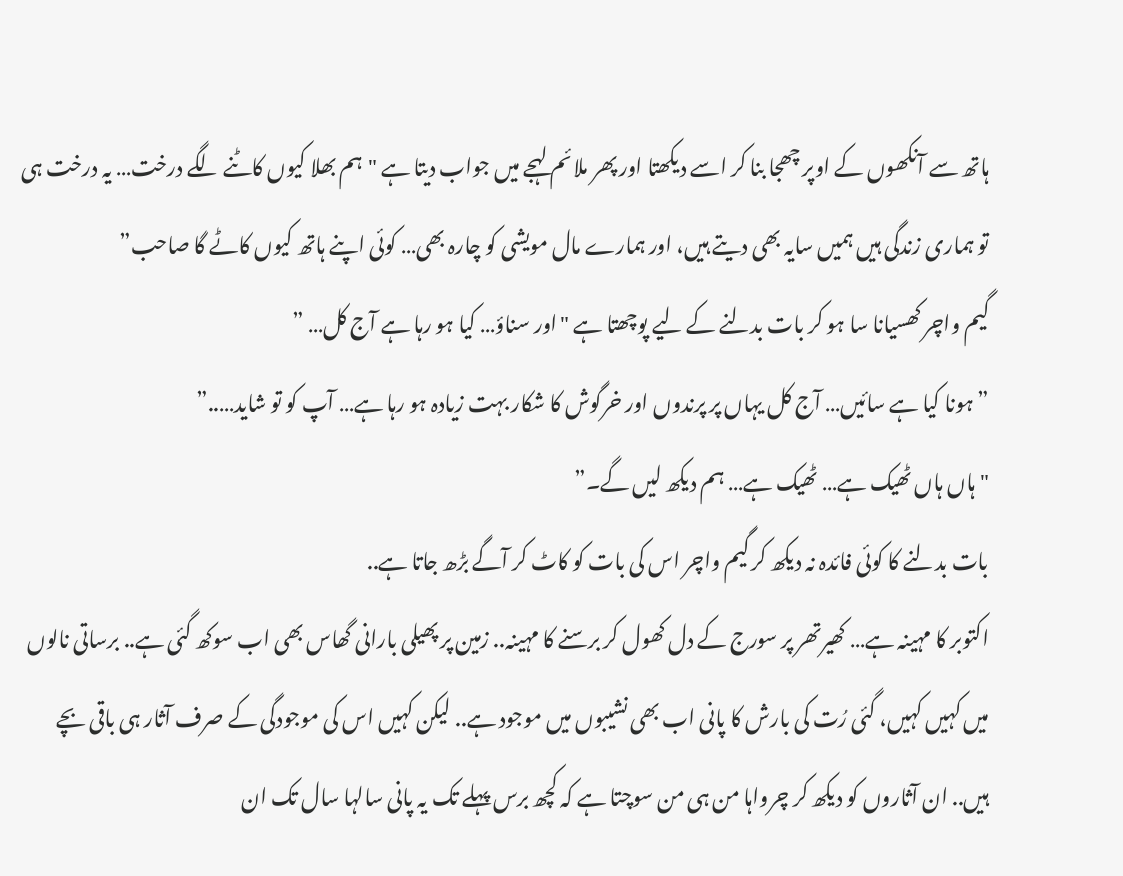ہاتھ سے آنکھوں کے اوپر چھجا بنا کر اسے دیکھتا اور پھر ملائم لہجے میں جواب دیتا ہے "ہم بھلا کیوں کاٹنے لگے درخت… یہ درخت ہی تو ہماری زندگی ہیں ہمیں سایہ بھی دیتے ہیں، اور ہمارے مال مویشی کو چارہ بھی… کوئی اپنے ہاتھ کیوں کاٹے گا صاحب”
گیم واچر کھسیانا سا ہو کر بات بدلنے کے لیے پوچھتا ہے "اور سناؤ… کیا ہو رہا ہے آج کل… ”
” ہونا کیا ہے سائیں… آج کل یہاں پر پرندوں اور خرگوش کا شکار بہت زیادہ ہو رہا ہے… آپ کو تو شاید…..”
"ہاں ہاں ٹھیک ہے… ٹھیک ہے… ہم دیکھ لیں گے۔”
بات بدلنے کا کوئی فائدہ نہ دیکھ کر گیم واچر اس کی بات کو کاٹ کر آگے بڑھ جاتا ہے..
اکتوبر کا مہینہ ہے… کھیرتھر پر سورج کے دل کھول کر برسنے کا مہینہ.. زمین پر پھیلی بارانی گھاس بھی اب سوکھ گئی ہے.. برساتی نالوں میں کہیں کہیں، گئی رُت کی بارش کا پانی اب بھی نشیبوں میں موجود ہے.. لیکن کہیں اس کی موجودگی کے صرف آثار ہی باقی بچے ہیں.. ان آثاروں کو دیکھ کر چرواہا من ہی من سوچتا ہے کہ کچھ برس پہلے تک یہ پانی سالہا سال تک ان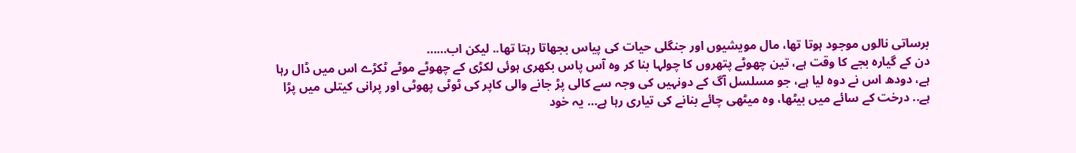برساتی نالوں موجود ہوتا تھا، مال مویشیوں اور جنگلی حیات کی پیاس بجھاتا رہتا تھا.. لیکن اب……
دن کے گیارہ بجے کا وقت ہے، تین چھوٹے پتھروں کا چولہا بنا کر وہ آس پاس بکھری ہوئی لکڑی کے چھوٹے موٹے ٹکڑے اس میں ڈال رہا ہے، دودھ اس نے دوہ لیا ہے، جو مسلسل آگ کے دونہیں کی وجہ سے کالی پڑ جانے والی کاپر کی ٹوٹی پھوٹی اور پرانی کیتلی میں پڑا ہے.. درخت کے سائے میں بیٹھا، وہ میٹھی چائے بنانے کی تیاری رہا ہے… یہ خود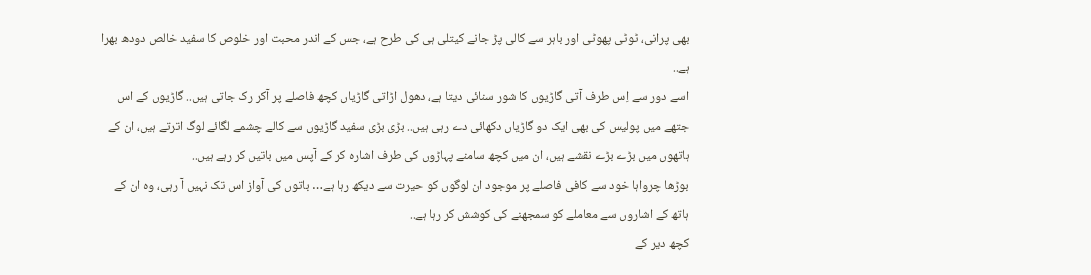بھی پرانی، ٹوٹی پھوٹی اور باہر سے کالی پڑ جانے کیتلی ہی کی طرح ہے، جس کے اندر محبت اور خلوص کا سفید خالص دودھ بھرا ہے..
اسے دور سے اِس طرف آتی گاڑیوں کا شور سنائی دیتا ہے، دھول اڑاتی گاڑیاں کچھ فاصلے پر آکر رک جاتی ہیں.. گاڑیوں کے اس جتھے میں پولیس کی بھی ایک دو گاڑیاں دکھائی دے رہی ہیں.. بڑی بڑی سفید گاڑیوں سے کالے چشمے لگائے لوگ اترتے ہیں، ان کے ہاتھوں میں بڑے بڑے نقشے ہیں، ان میں کچھ سامنے پہاڑوں کی طرف اشارہ کر کے آپس میں باتیں کر رہے ہیں..
بوڑھا چرواہا خود سے کافی فاصلے پر موجود ان لوگوں کو حیرت سے دیکھ رہا ہے… باتوں کی آواز اس تک نہیں آ رہی، وہ ان کے ہاتھ کے اشاروں سے معاملے کو سمجھنے کی کوشش کر رہا ہے..
کچھ دیر کے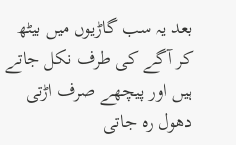بعد یہ سب گاڑیوں میں بیٹھ کر آگے کی طرف نکل جاتے ہیں اور پیچھے صرف اڑتی دھول رہ جاتی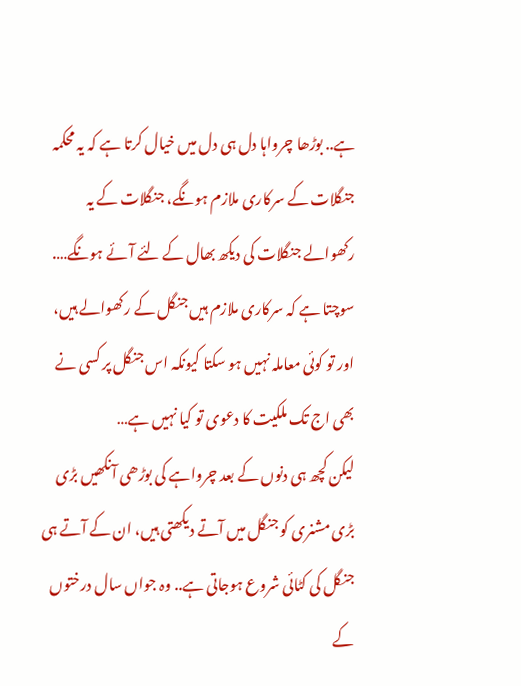ہے.. بوڑھا چرواہا دل ہی دل میں خیال کرتا ہے کہ یہ محکمہ جنگلات کے سرکاری ملازم ہونگے، جنگلات کے یہ رکھوالے جنگلات کی دیکھ بھال کے لئے آئے ہونگے….
سوچتا ہے کہ سرکاری ملازم ہیں جنگل کے رکھوالے ہیں، اور تو کوئی معاملہ نہیں ہو سکتا کیونکہ اس جنگل پر کسی نے بھی اج تک ملکیت کا دعوی تو کیا نہیں ہے…
لیکن کچھ ہی دنوں کے بعد چرواہے کی بوڑھی آنکھیں بڑی بڑی مشنری کو جنگل میں آتے دیکھتی ہیں، ان کے آتے ہی جنگل کی کٹائی شروع ہوجاتی ہے.. وہ جواں سال درختوں کے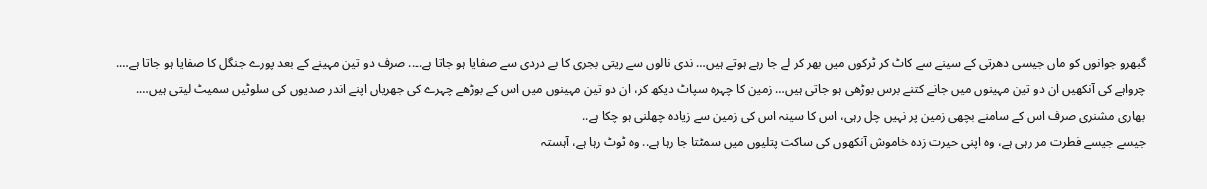گبھرو جوانوں کو ماں جیسی دھرتی کے سینے سے کاٹ کر ٹرکوں میں بھر کر لے جا رہے ہوتے ہیں… ندی نالوں سے ریتی بجری کا بے دردی سے صفایا ہو جاتا ہے.۔.. صرف دو تین مہینے کے بعد پورے جنگل کا صفایا ہو جاتا ہے….
چرواہے کی آنکھیں ان دو تین مہینوں میں جانے کتنے برس بوڑھی ہو جاتی ہیں… زمین کا چہرہ سپاٹ دیکھ کر، ان دو تین مہینوں میں اس کے بوڑھے چہرے کی جھریاں اپنے اندر صدیوں کی سلوٹیں سمیٹ لیتی ہیں….
بھاری مشنری صرف اس کے سامنے بچھی زمین پر نہیں چل رہی، اس کا سینہ اس کی زمین سے زیادہ چھلنی ہو چکا ہے..
جیسے جیسے فطرت مر رہی ہے، وہ اپنی حیرت زدہ خاموش آنکھوں کی ساکت پتلیوں میں سمٹتا جا رہا ہے.. وہ ٹوٹ رہا ہے، آہستہ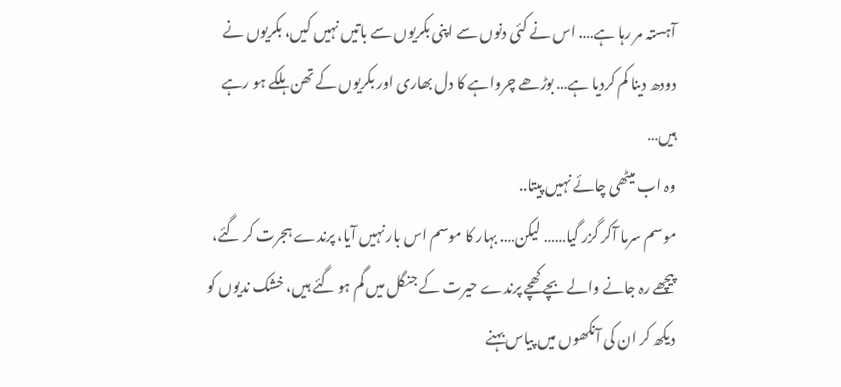آہستہ مر رہا ہے…. اس نے کئی دنوں سے اپنی بکریوں سے باتیں نہیں کیں، بکریوں نے دودھ دینا کم کردیا ہے… بوڑھے چرواہے کا دل بھاری اور بکریوں کے تھن ہلکے ہو رہے ہیں…
وہ اب میٹھی چائے نہیں پیتا..
موسم سرما آکر گزر گیا…… لیکن…. بہار کا موسم اس بار نہیں آیا، پرندے ہجرت کر گئے، پیچھے رہ جانے والے بچے کھچے پرندے حیرت کے جنگل میں گم ہو گئے ہیں، خشک ندیوں کو دیکھ کر ان کی آنکھوں میں پیاس بہنے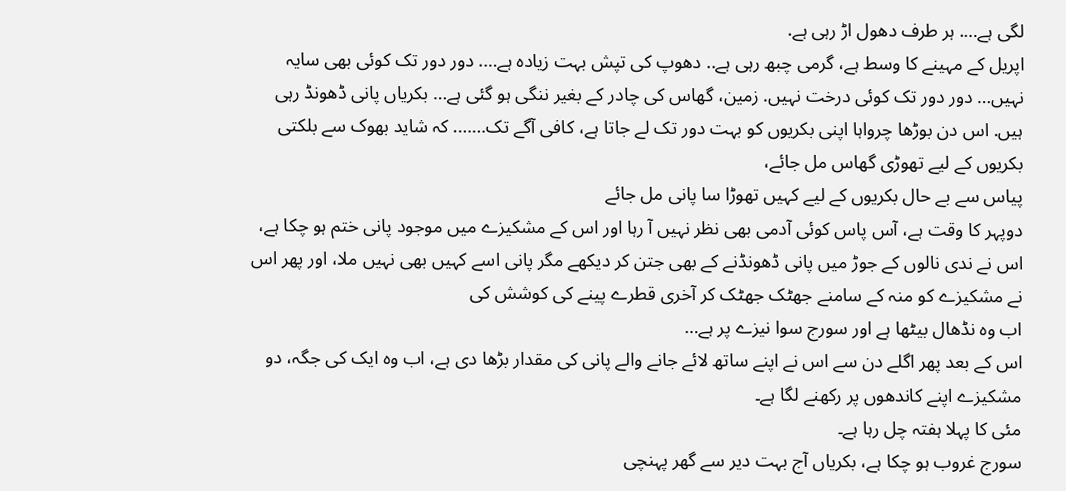لگی ہے…. ہر طرف دھول اڑ رہی ہے.
اپریل کے مہینے کا وسط ہے، گرمی چبھ رہی ہے.. دھوپ کی تپش بہت زیادہ ہے…. دور دور تک کوئی بھی سایہ نہیں… دور دور تک کوئی درخت نہیں. زمین، گھاس کی چادر کے بغیر ننگی ہو گئی ہے… بکریاں پانی ڈھونڈ رہی ہیں. اس دن بوڑھا چرواہا اپنی بکریوں کو بہت دور تک لے جاتا ہے، کافی آگے تک……. کہ شاید بھوک سے بلکتی بکریوں کے لیے تھوڑی گھاس مل جائے،
پیاس سے بے حال بکریوں کے لیے کہیں تھوڑا سا پانی مل جائے
دوپہر کا وقت ہے، آس پاس کوئی آدمی بھی نظر نہیں آ رہا اور اس کے مشکیزے میں موجود پانی ختم ہو چکا ہے، اس نے ندی نالوں کے جوڑ میں پانی ڈھونڈنے کے بھی جتن کر دیکھے مگر پانی اسے کہیں بھی نہیں ملا، اور پھر اس نے مشکیزے کو منہ کے سامنے جھٹک جھٹک کر آخری قطرے پینے کی کوشش کی
اب وہ نڈھال بیٹھا ہے اور سورج سوا نیزے پر ہے…
اس کے بعد پھر اگلے دن سے اس نے اپنے ساتھ لائے جانے والے پانی کی مقدار بڑھا دی ہے، اب وہ ایک کی جگہ، دو مشکیزے اپنے کاندھوں پر رکھنے لگا ہے۔
مئی کا پہلا ہفتہ چل رہا ہے۔
سورج غروب ہو چکا ہے، بکریاں آج بہت دیر سے گھر پہنچی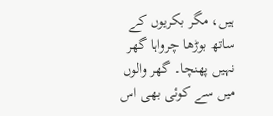ہیں، مگر بکریوں کے ساتھ بوڑھا چرواہا گھر نہیں پھنچا۔ گھر والوں میں سے کوئی بھی اس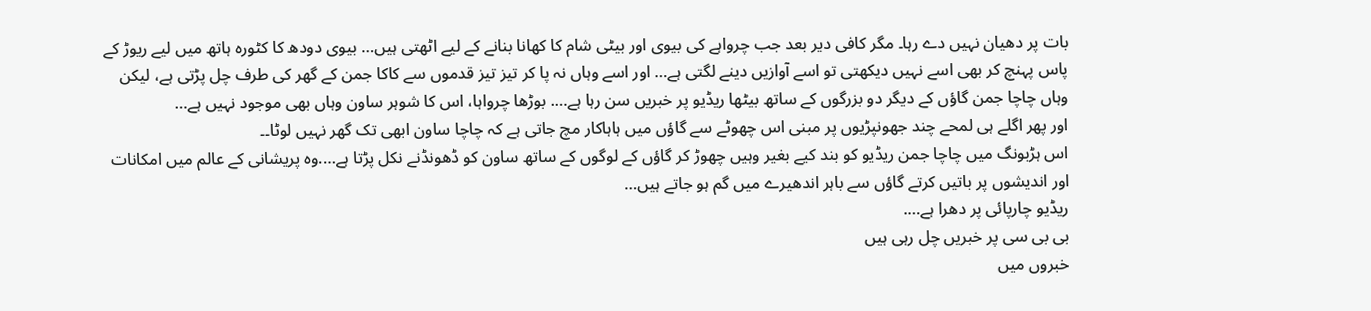بات پر دھیان نہیں دے رہا۔ مگر کافی دیر بعد جب چرواہے کی بیوی اور بیٹی شام کا کھانا بنانے کے لیے اٹھتی ہیں… بیوی دودھ کا کٹورہ ہاتھ میں لیے ریوڑ کے پاس پہنچ کر بھی اسے نہیں دیکھتی تو اسے آوازیں دینے لگتی ہے… اور اسے وہاں نہ پا کر تیز تیز قدموں سے کاکا جمن کے گھر کی طرف چل پڑتی ہے، لیکن وہاں چاچا جمن گاؤں کے دیگر دو بزرگوں کے ساتھ بیٹھا ریڈیو پر خبریں سن رہا ہے…. بوڑھا چرواہا، اس کا شوہر ساون وہاں بھی موجود نہیں ہے…
اور پھر اگلے ہی لمحے چند جھونپڑیوں پر مبنی اس چھوٹے سے گاؤں میں ہاہاکار مچ جاتی ہے کہ چاچا ساون ابھی تک گھر نہیں لوٹا۔۔
اس ہڑبونگ میں چاچا جمن ریڈیو کو بند کیے بغیر وہیں چھوڑ کر گاؤں کے لوگوں کے ساتھ ساون کو ڈھونڈنے نکل پڑتا ہے….وہ پریشانی کے عالم میں امکانات اور اندیشوں پر باتیں کرتے گاؤں سے باہر اندھیرے میں گم ہو جاتے ہیں…
ریڈیو چارپائی پر دھرا ہے….
بی بی سی پر خبریں چل رہی ہیں
خبروں میں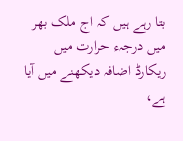بتا رہے ہیں کہ اج ملک بھر میں درجہء حرارت میں ریکارڈ اضافہ دیکھنے میں آیا ہے،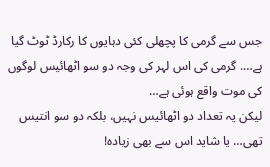جس سے گرمی کا پچھلی کئی دہایوں کا رکارڈ ٹوٹ گیا ہے…. گرمی کی اس لہر کی وجہ دو سو اٹھائیس لوگوں کی موت واقع ہوئی ہے…
لیکن یہ تعداد دو اٹھائیس نہیں، بلکہ دو سو انتیس تھی… یا شاید اس سے بھی زیادہ!